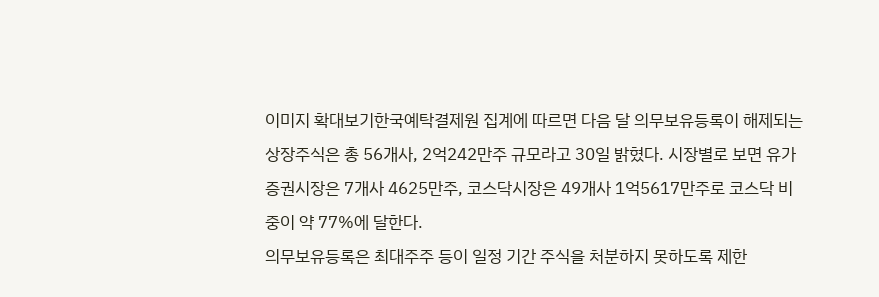이미지 확대보기한국예탁결제원 집계에 따르면 다음 달 의무보유등록이 해제되는 상장주식은 총 56개사, 2억242만주 규모라고 30일 밝혔다. 시장별로 보면 유가증권시장은 7개사 4625만주, 코스닥시장은 49개사 1억5617만주로 코스닥 비중이 약 77%에 달한다.
의무보유등록은 최대주주 등이 일정 기간 주식을 처분하지 못하도록 제한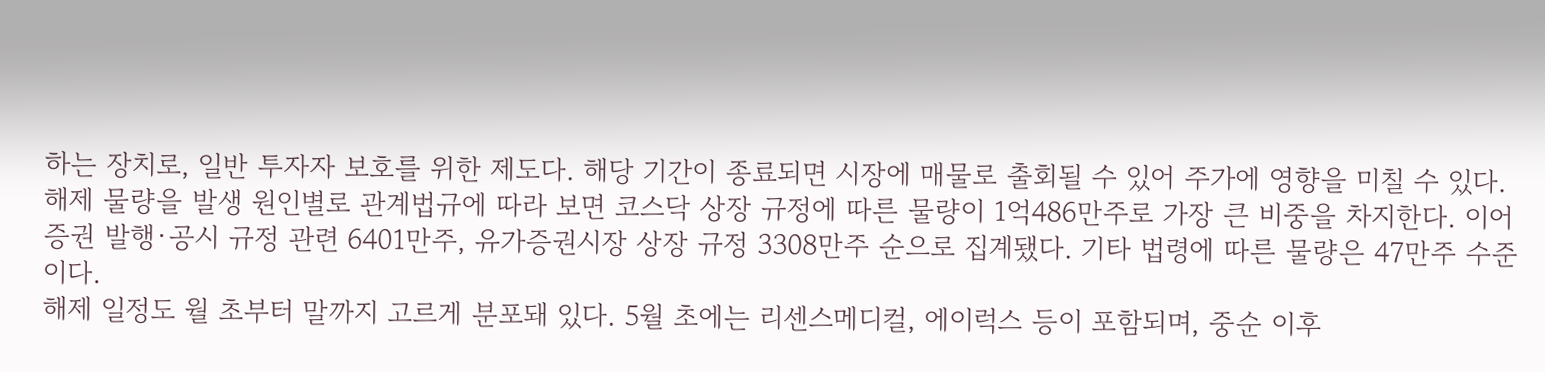하는 장치로, 일반 투자자 보호를 위한 제도다. 해당 기간이 종료되면 시장에 매물로 출회될 수 있어 주가에 영향을 미칠 수 있다.
해제 물량을 발생 원인별로 관계법규에 따라 보면 코스닥 상장 규정에 따른 물량이 1억486만주로 가장 큰 비중을 차지한다. 이어 증권 발행·공시 규정 관련 6401만주, 유가증권시장 상장 규정 3308만주 순으로 집계됐다. 기타 법령에 따른 물량은 47만주 수준이다.
해제 일정도 월 초부터 말까지 고르게 분포돼 있다. 5월 초에는 리센스메디컬, 에이럭스 등이 포함되며, 중순 이후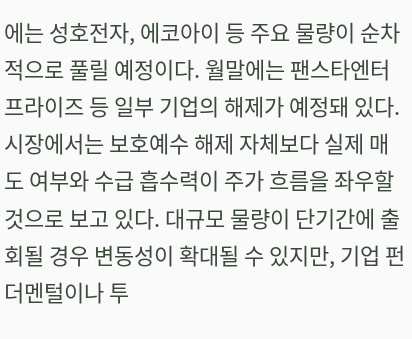에는 성호전자, 에코아이 등 주요 물량이 순차적으로 풀릴 예정이다. 월말에는 팬스타엔터프라이즈 등 일부 기업의 해제가 예정돼 있다.
시장에서는 보호예수 해제 자체보다 실제 매도 여부와 수급 흡수력이 주가 흐름을 좌우할 것으로 보고 있다. 대규모 물량이 단기간에 출회될 경우 변동성이 확대될 수 있지만, 기업 펀더멘털이나 투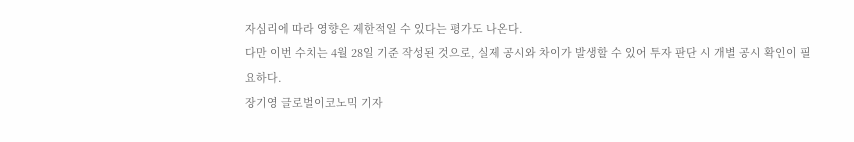자심리에 따라 영향은 제한적일 수 있다는 평가도 나온다.
다만 이번 수치는 4월 28일 기준 작성된 것으로, 실제 공시와 차이가 발생할 수 있어 투자 판단 시 개별 공시 확인이 필요하다.
장기영 글로벌이코노믹 기자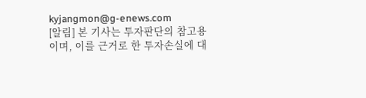kyjangmon@g-enews.com
[알림] 본 기사는 투자판단의 참고용이며, 이를 근거로 한 투자손실에 대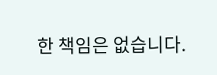한 책임은 없습니다.